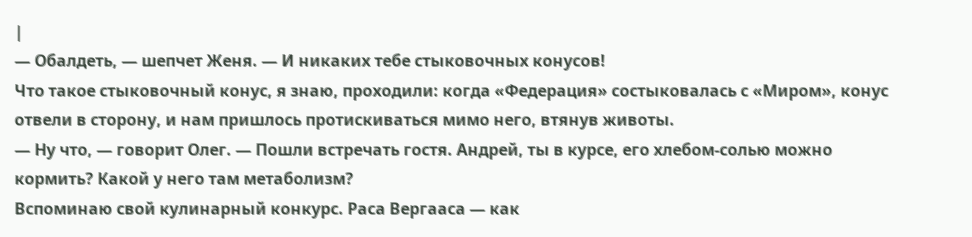|
— Обалдеть, — шепчет Женя. — И никаких тебе стыковочных конусов!
Что такое стыковочный конус, я знаю, проходили: когда «Федерация» состыковалась с «Миром», конус отвели в сторону, и нам пришлось протискиваться мимо него, втянув животы.
— Ну что, — говорит Олег. — Пошли встречать гостя. Андрей, ты в курсе, его хлебом-солью можно кормить? Какой у него там метаболизм?
Вспоминаю свой кулинарный конкурс. Раса Вергааса — как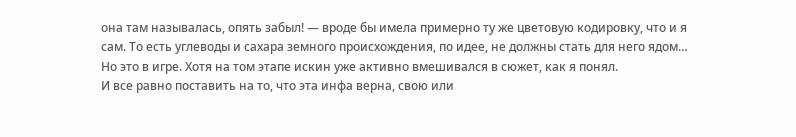она там называлась, опять забыл! — вроде бы имела примерно ту же цветовую кодировку, что и я сам. То есть углеводы и сахара земного происхождения, по идее, не должны стать для него ядом…
Но это в игре. Хотя на том этапе искин уже активно вмешивался в сюжет, как я понял.
И все равно поставить на то, что эта инфа верна, свою или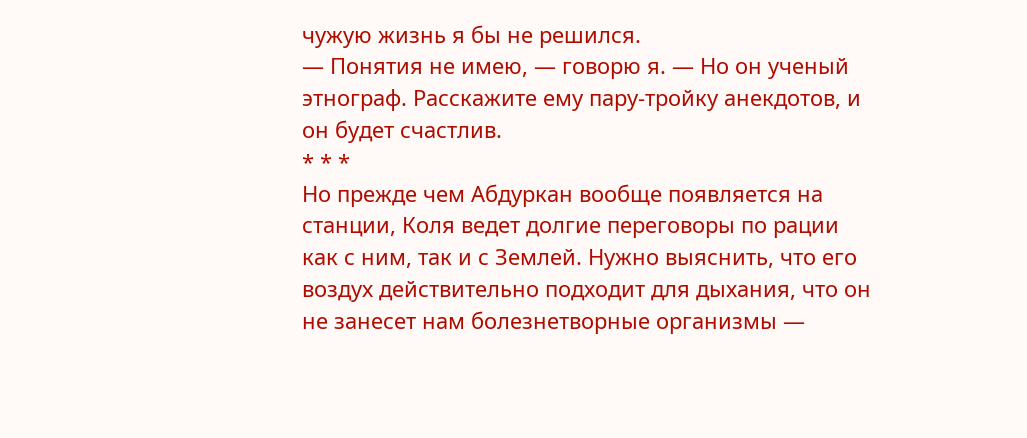чужую жизнь я бы не решился.
— Понятия не имею, — говорю я. — Но он ученый этнограф. Расскажите ему пару-тройку анекдотов, и он будет счастлив.
* * *
Но прежде чем Абдуркан вообще появляется на станции, Коля ведет долгие переговоры по рации как с ним, так и с Землей. Нужно выяснить, что его воздух действительно подходит для дыхания, что он не занесет нам болезнетворные организмы —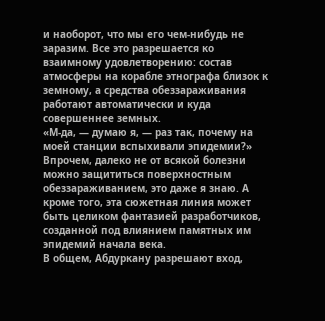и наоборот, что мы его чем-нибудь не заразим. Все это разрешается ко взаимному удовлетворению: состав атмосферы на корабле этнографа близок к земному, а средства обеззараживания работают автоматически и куда совершеннее земных.
«М-да, — думаю я, — раз так, почему на моей станции вспыхивали эпидемии?»
Впрочем, далеко не от всякой болезни можно защититься поверхностным обеззараживанием, это даже я знаю. А кроме того, эта сюжетная линия может быть целиком фантазией разработчиков, созданной под влиянием памятных им эпидемий начала века.
В общем, Абдуркану разрешают вход,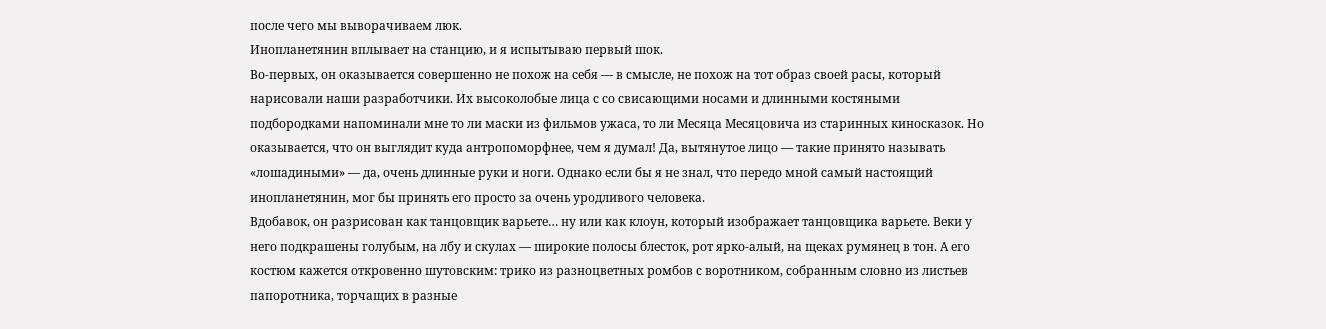после чего мы выворачиваем люк.
Инопланетянин вплывает на станцию, и я испытываю первый шок.
Во-первых, он оказывается совершенно не похож на себя — в смысле, не похож на тот образ своей расы, который нарисовали наши разработчики. Их высоколобые лица с со свисающими носами и длинными костяными подбородками напоминали мне то ли маски из фильмов ужаса, то ли Месяца Месяцовича из старинных киносказок. Но оказывается, что он выглядит куда антропоморфнее, чем я думал! Да, вытянутое лицо — такие принято называть «лошадиными» — да, очень длинные руки и ноги. Однако если бы я не знал, что передо мной самый настоящий инопланетянин, мог бы принять его просто за очень уродливого человека.
Вдобавок, он разрисован как танцовщик варьете… ну или как клоун, который изображает танцовщика варьете. Веки у него подкрашены голубым, на лбу и скулах — широкие полосы блесток, рот ярко-алый, на щеках румянец в тон. А его костюм кажется откровенно шутовским: трико из разноцветных ромбов с воротником, собранным словно из листьев папоротника, торчащих в разные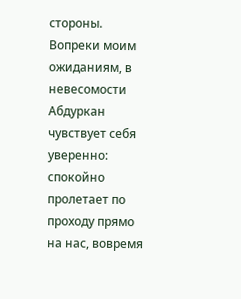стороны.
Вопреки моим ожиданиям, в невесомости Абдуркан чувствует себя уверенно: спокойно пролетает по проходу прямо на нас, вовремя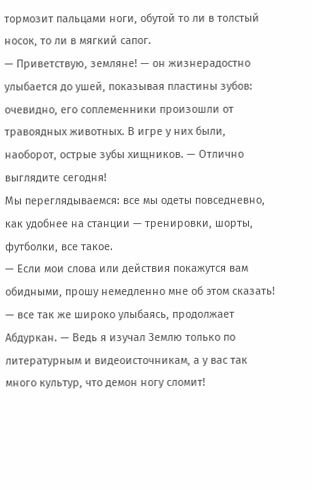тормозит пальцами ноги, обутой то ли в толстый носок, то ли в мягкий сапог.
— Приветствую, земляне! — он жизнерадостно улыбается до ушей, показывая пластины зубов: очевидно, его соплеменники произошли от травоядных животных. В игре у них были, наоборот, острые зубы хищников. — Отлично выглядите сегодня!
Мы переглядываемся: все мы одеты повседневно, как удобнее на станции — тренировки, шорты, футболки, все такое.
— Если мои слова или действия покажутся вам обидными, прошу немедленно мне об этом сказать! — все так же широко улыбаясь, продолжает Абдуркан. — Ведь я изучал Землю только по литературным и видеоисточникам, а у вас так много культур, что демон ногу сломит!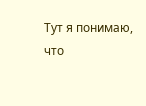Тут я понимаю, что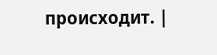происходит. |